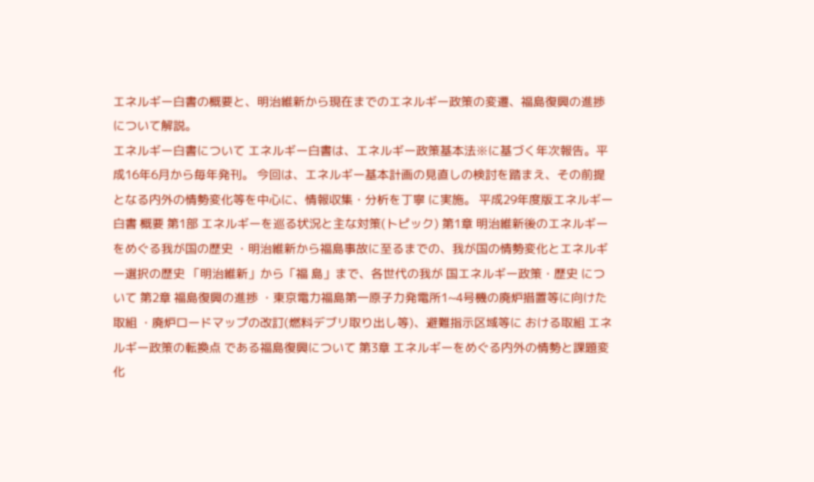エネルギー白書の概要と、明治維新から現在までのエネルギー政策の変遷、福島復興の進捗について解説。
エネルギー白書について エネルギー白書は、エネルギー政策基本法※に基づく年次報告。平成16年6月から毎年発刊。 今回は、エネルギー基本計画の見直しの検討を踏まえ、その前提となる内外の情勢変化等を中心に、情報収集・分析を丁寧 に実施。 平成29年度版エネルギー白書 概要 第1部 エネルギーを巡る状況と主な対策(トピック) 第1章 明治維新後のエネルギーをめぐる我が国の歴史 ・明治維新から福島事故に至るまでの、我が国の情勢変化とエネルギー選択の歴史 「明治維新」から「福 島」まで、各世代の我が 国エネルギー政策・歴史 について 第2章 福島復興の進捗 ・東京電力福島第一原子力発電所1~4号機の廃炉措置等に向けた取組 ・廃炉ロードマップの改訂(燃料デブリ取り出し等)、避難指示区域等に おける取組 エネルギー政策の転換点 である福島復興について 第3章 エネルギーをめぐる内外の情勢と課題変化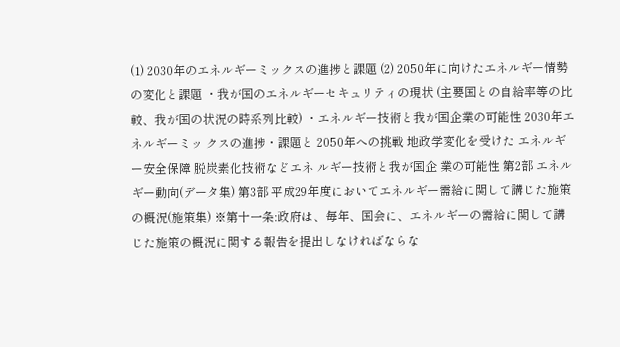(1) 2030年のエネルギーミックスの進捗と課題 (2) 2050年に向けたエネルギー情勢の変化と課題 ・我が国のエネルギーセキュリティの現状 (主要国との自給率等の比較、我が国の状況の時系列比較) ・エネルギー技術と我が国企業の可能性 2030年エネルギーミッ クスの進捗・課題と 2050年への挑戦 地政学変化を受けた エネルギー安全保障 脱炭素化技術などエネ ルギー技術と我が国企 業の可能性 第2部 エネルギー動向(データ集) 第3部 平成29年度においてエネルギー需給に関して講じた施策の概況(施策集) ※第十一条:政府は、毎年、国会に、エネルギーの需給に関して講じた施策の概況に関する報告を提出しなければならな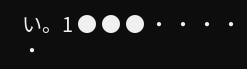い。1 ● ● ● ・ ・ ・ ・ ・